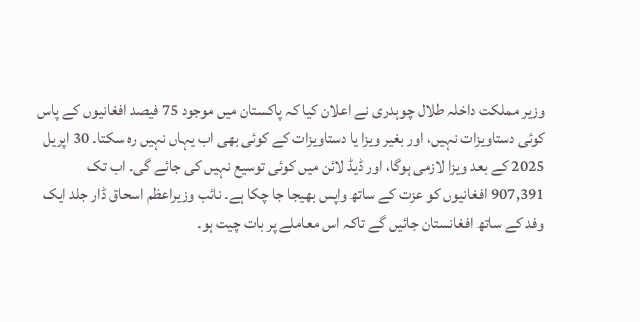وزیر مملکت داخلہ طلال چوہدری نے اعلان کیا کہ پاکستان میں موجود 75 فیصد افغانیوں کے پاس کوئی دستاویزات نہیں، اور بغیر ویزا یا دستاویزات کے کوئی بھی اب یہاں نہیں رہ سکتا۔ 30 اپریل 2025 کے بعد ویزا لازمی ہوگا، اور ڈیڈ لائن میں کوئی توسیع نہیں کی جائے گی۔ اب تک 907,391 افغانیوں کو عزت کے ساتھ واپس بھیجا جا چکا ہے۔ نائب وزیراعظم اسحاق ڈار جلد ایک وفد کے ساتھ افغانستان جائیں گے تاکہ اس معاملے پر بات چیت ہو۔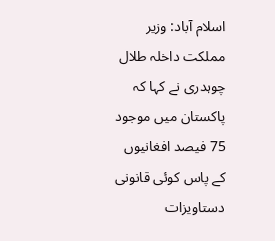اسلام آباد: وزیر مملکت داخلہ طلال چوہدری نے کہا کہ پاکستان میں موجود 75 فیصد افغانیوں کے پاس کوئی قانونی دستاویزات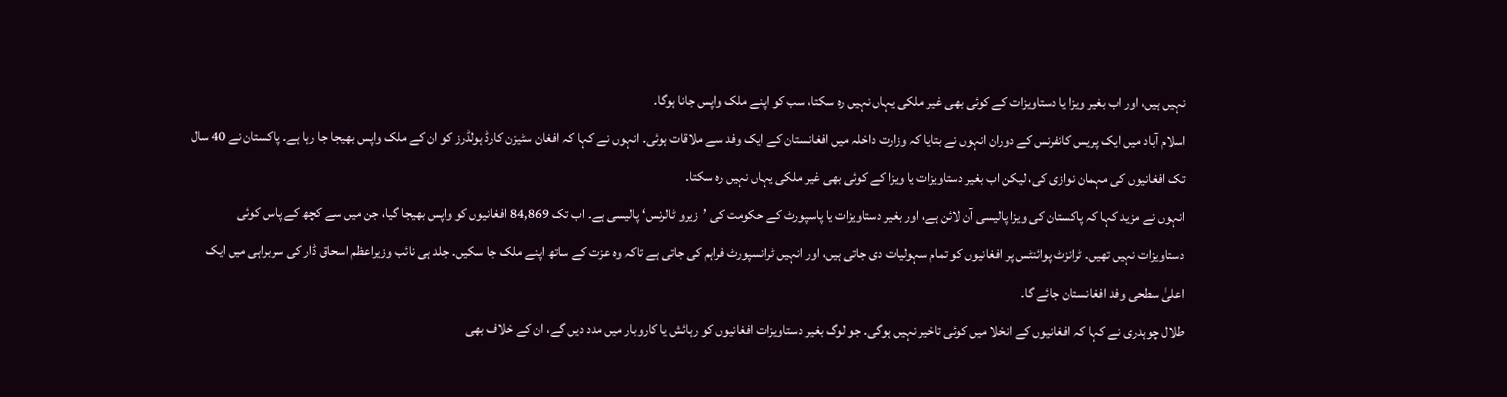نہیں ہیں، اور اب بغیر ویزا یا دستاویزات کے کوئی بھی غیر ملکی یہاں نہیں رہ سکتا، سب کو اپنے ملک واپس جانا ہوگا۔
اسلام آباد میں ایک پریس کانفرنس کے دوران انہوں نے بتایا کہ وزارت داخلہ میں افغانستان کے ایک وفد سے ملاقات ہوئی۔ انہوں نے کہا کہ افغان سٹیزن کارڈ ہولڈرز کو ان کے ملک واپس بھیجا جا رہا ہے۔ پاکستان نے 40 سال تک افغانیوں کی مہمان نوازی کی، لیکن اب بغیر دستاویزات یا ویزا کے کوئی بھی غیر ملکی یہاں نہیں رہ سکتا۔
انہوں نے مزید کہا کہ پاکستان کی ویزا پالیسی آن لائن ہے، اور بغیر دستاویزات یا پاسپورٹ کے حکومت کی ’زیرو ٹالرنس‘ پالیسی ہے۔ اب تک 84,869 افغانیوں کو واپس بھیجا گیا، جن میں سے کچھ کے پاس کوئی دستاویزات نہیں تھیں۔ ٹرانزٹ پوائنٹس پر افغانیوں کو تمام سہولیات دی جاتی ہیں، اور انہیں ٹرانسپورٹ فراہم کی جاتی ہے تاکہ وہ عزت کے ساتھ اپنے ملک جا سکیں۔ جلد ہی نائب وزیراعظم اسحاق ڈار کی سربراہی میں ایک اعلیٰ سطحی وفد افغانستان جائے گا۔
طلال چوہدری نے کہا کہ افغانیوں کے انخلا میں کوئی تاخیر نہیں ہوگی۔ جو لوگ بغیر دستاویزات افغانیوں کو رہائش یا کاروبار میں مدد دیں گے، ان کے خلاف بھی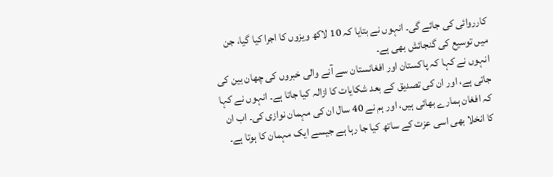کارروائی کی جائے گی۔ انہوں نے بتایا کہ 10 لاکھ ویزوں کا اجرا کیا گیا، جن میں توسیع کی گنجائش بھی ہے۔
انہوں نے کہا کہ پاکستان اور افغانستان سے آنے والی خبروں کی چھان بین کی جاتی ہے، اور ان کی تصدیق کے بعد شکایات کا ازالہ کیا جاتا ہے۔ انہوں نے کہا کہ افغان ہمارے بھائی ہیں، اور ہم نے 40 سال ان کی مہمان نوازی کی۔ اب ان کا انخلا بھی اسی عزت کے ساتھ کیا جا رہا ہے جیسے ایک مہمان کا ہوتا ہے۔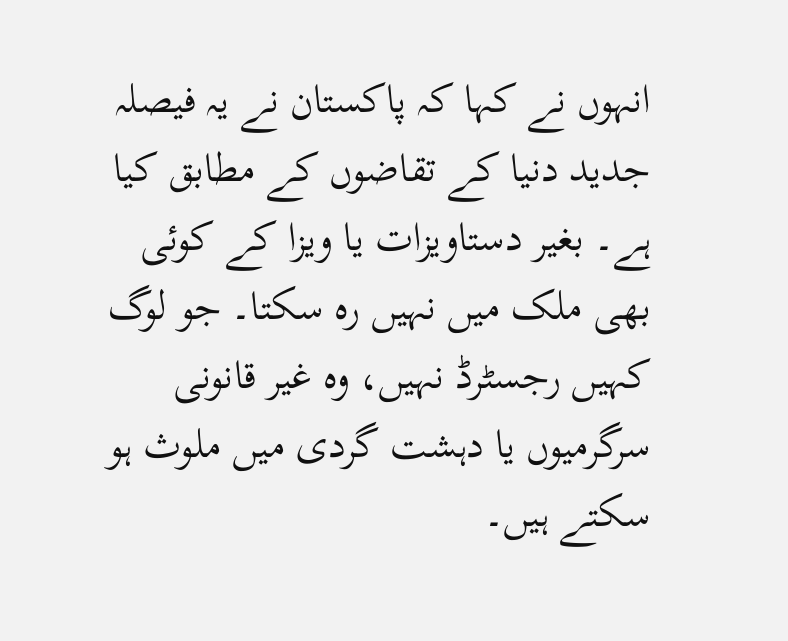انہوں نے کہا کہ پاکستان نے یہ فیصلہ جدید دنیا کے تقاضوں کے مطابق کیا ہے۔ بغیر دستاویزات یا ویزا کے کوئی بھی ملک میں نہیں رہ سکتا۔ جو لوگ کہیں رجسٹرڈ نہیں، وہ غیر قانونی سرگرمیوں یا دہشت گردی میں ملوث ہو سکتے ہیں۔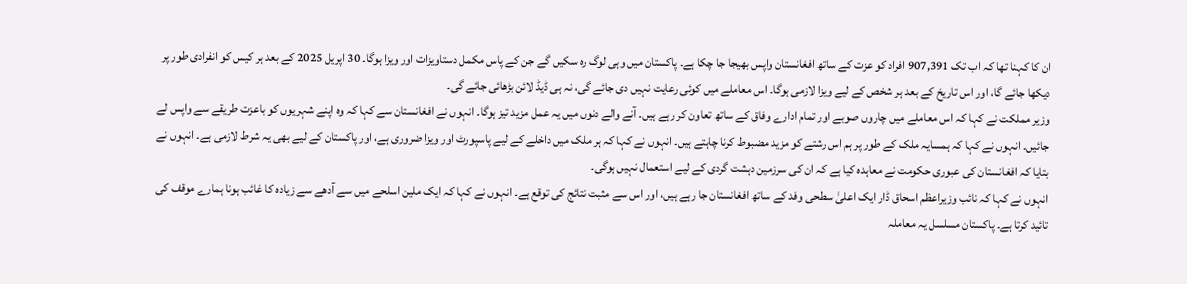ان کا کہنا تھا کہ اب تک 907,391 افراد کو عزت کے ساتھ افغانستان واپس بھیجا جا چکا ہے۔ پاکستان میں وہی لوگ رہ سکیں گے جن کے پاس مکمل دستاویزات اور ویزا ہوگا۔ 30 اپریل 2025 کے بعد ہر کیس کو انفرادی طور پر دیکھا جائے گا، اور اس تاریخ کے بعد ہر شخص کے لیے ویزا لازمی ہوگا۔ اس معاملے میں کوئی رعایت نہیں دی جائے گی، نہ ہی ڈیڈ لائن بڑھائی جائے گی۔
وزیر مملکت نے کہا کہ اس معاملے میں چاروں صوبے اور تمام ادارے وفاق کے ساتھ تعاون کر رہے ہیں۔ آنے والے دنوں میں یہ عمل مزید تیز ہوگا۔ انہوں نے افغانستان سے کہا کہ وہ اپنے شہریوں کو باعزت طریقے سے واپس لے جائیں۔ انہوں نے کہا کہ ہمسایہ ملک کے طور پر ہم اس رشتے کو مزید مضبوط کرنا چاہتے ہیں۔ انہوں نے کہا کہ ہر ملک میں داخلے کے لیے پاسپورٹ اور ویزا ضروری ہے، اور پاکستان کے لیے بھی یہ شرط لازمی ہے۔ انہوں نے بتایا کہ افغانستان کی عبوری حکومت نے معاہدہ کیا ہے کہ ان کی سرزمین دہشت گردی کے لیے استعمال نہیں ہوگی۔
انہوں نے کہا کہ نائب وزیراعظم اسحاق ڈار ایک اعلیٰ سطحی وفد کے ساتھ افغانستان جا رہے ہیں، اور اس سے مثبت نتائج کی توقع ہے۔ انہوں نے کہا کہ ایک ملین اسلحے میں سے آدھے سے زیادہ کا غائب ہونا ہمارے موقف کی تائید کرتا ہے۔ پاکستان مسلسل یہ معاملہ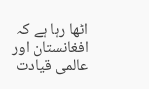اٹھا رہا ہے کہ افغانستان اور عالمی قیادت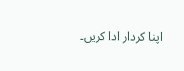اپنا کردار ادا کریں۔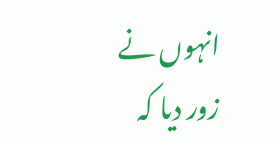انہوں نے زور دیا کہ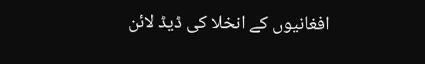افغانیوں کے انخلا کی ڈیڈ لائن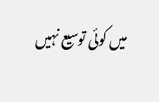میں کوئی توسیع نہیں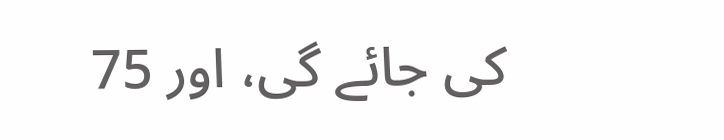کی جائے گی، اور 75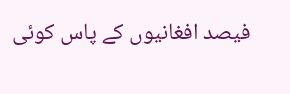فیصد افغانیوں کے پاس کوئی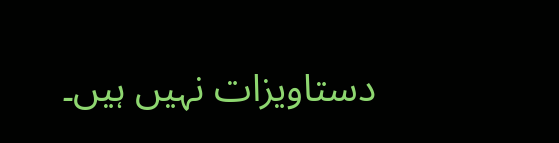دستاویزات نہیں ہیں۔